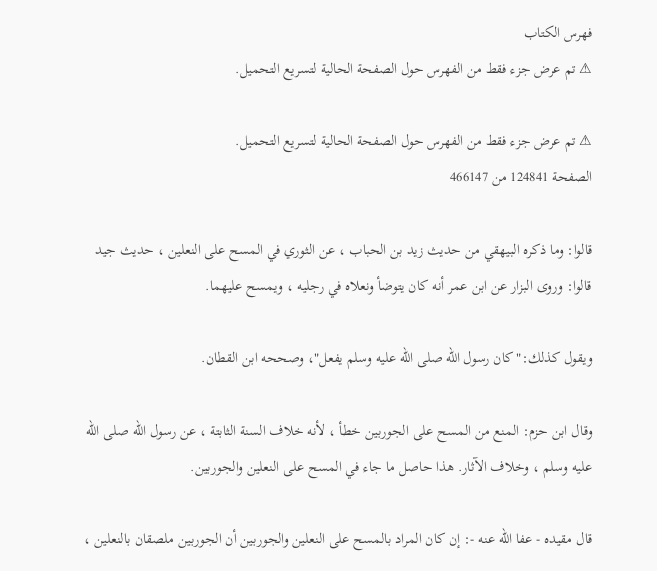فهرس الكتاب
⚠ تم عرض جزء فقط من الفهرس حول الصفحة الحالية لتسريع التحميل.

⚠ تم عرض جزء فقط من الفهرس حول الصفحة الحالية لتسريع التحميل.
الصفحة 124841 من 466147

قالوا: وما ذكره البيهقي من حديث زيد بن الحباب ، عن الثوري في المسح على النعلين ، حديث جيد قالوا: وروى البزار عن ابن عمر أنه كان يتوضأ ونعلاه في رجليه ، ويمسح عليهما.

ويقول كذلك:"كان رسول الله صلى الله عليه وسلم يفعل"، وصححه ابن القطان.

وقال ابن حزم: المنع من المسح على الجوربين خطأ ، لأنه خلاف السنة الثابتة ، عن رسول الله صلى الله عليه وسلم ، وخلاف الآثار. هذا حاصل ما جاء في المسح على النعلين والجوربين.

قال مقيده - عفا الله عنه -: إن كان المراد بالمسح على النعلين والجوربين أن الجوربين ملصقان بالنعلين ،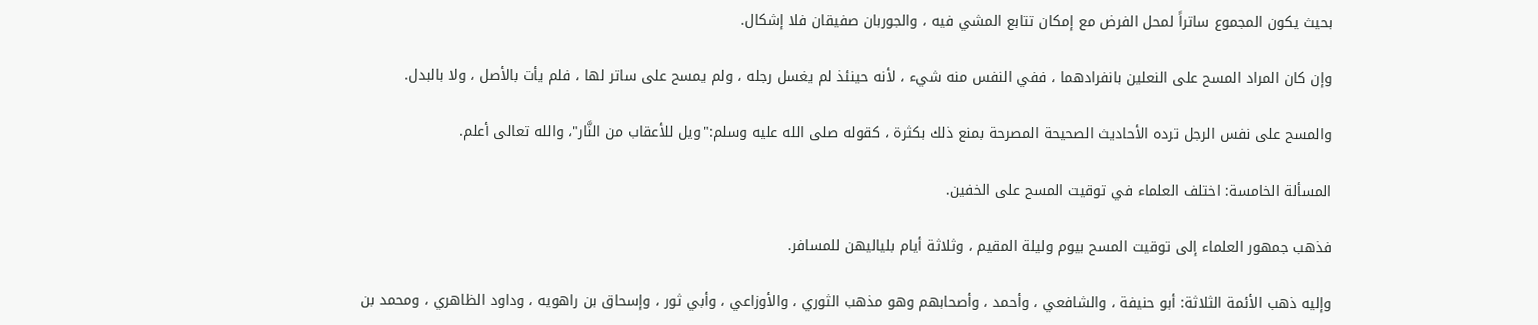بحيث يكون المجموع ساتراً لمحل الفرض مع إمكان تتابع المشي فيه ، والجوربان صفيقان فلا إشكال.

وإن كان المراد المسح على النعلين بانفرادهما ، ففي النفس منه شيء ، لأنه حينئذ لم يغسل رجله ، ولم يمسح على ساتر لها ، فلم يأت بالأصل ، ولا بالبدل.

والمسح على نفس الرجل ترده الأحاديث الصحيحة المصرحة بمنع ذلك بكثرة ، كقوله صلى الله عليه وسلم:"ويل للأعقاب من النَّار"، والله تعالى أعلم.

المسألة الخامسة: اختلف العلماء في توقيت المسح على الخفين.

فذهب جمهور العلماء إلى توقيت المسح بيوم وليلة المقيم ، وثلاثة أيام بلياليهن للمسافر.

وإليه ذهب الأئمة الثلاثة: أبو حنيفة ، والشافعي ، وأحمد ، وأصحابهم وهو مذهب الثوري ، والأوزاعي ، وأبي ثور ، وإسحاق بن راهويه ، وداود الظاهري ، ومحمد بن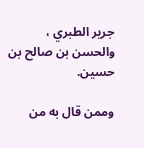جرير الطبري ، والحسن بن صالح بن حسين.

وممن قال به من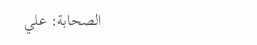الصحابة: علي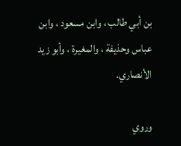بن أبي طالب ، وابن مسعود ، وابن عباس وحذيفة ، والمغيرة ، وأبو زيد الأنصاري.

وروي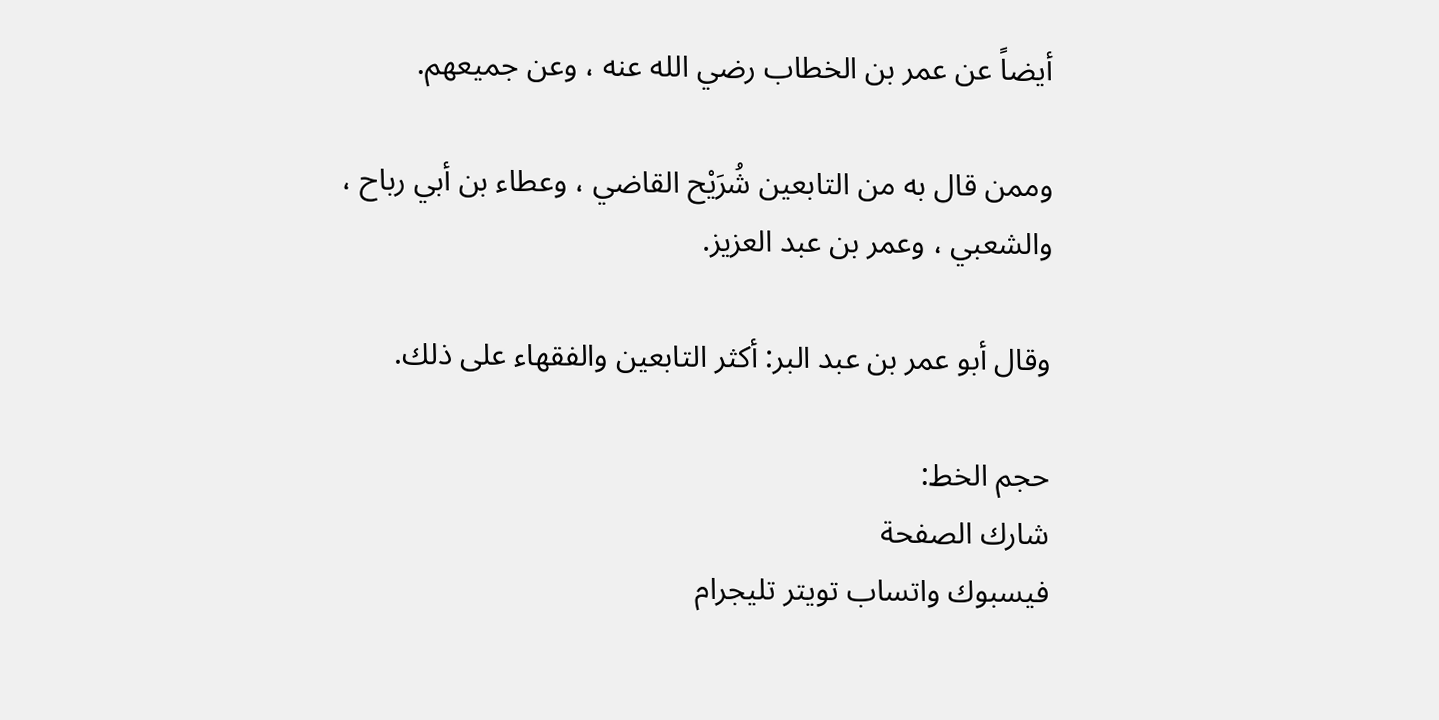أيضاً عن عمر بن الخطاب رضي الله عنه ، وعن جميعهم.

وممن قال به من التابعين شُرَيْح القاضي ، وعطاء بن أبي رباح ، والشعبي ، وعمر بن عبد العزيز.

وقال أبو عمر بن عبد البر: أكثر التابعين والفقهاء على ذلك.

حجم الخط:
شارك الصفحة
فيسبوك واتساب تويتر تليجرام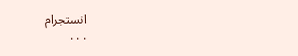انستجرام
. . .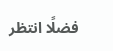فضلًا انتظر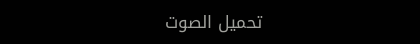تحميل الصوت